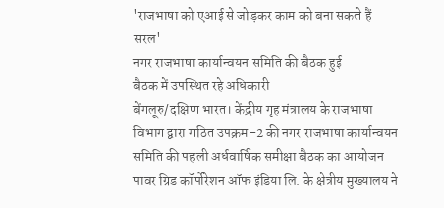'राजभाषा को एआई से जोड़कर काम को बना सकते हैं सरल'
नगर राजभाषा कार्यान्वयन समिति की बैठक हुई
बैठक में उपस्थित रहे अधिकारी
बेंगलूरु/दक्षिण भारत। केंद्रीय गृह मंत्रालय के राजभाषा विभाग द्वारा गठित उपक्रम-2 की नगर राजभाषा कार्यान्वयन समिति की पहली अर्धवार्षिक समीक्षा बैठक का आयोजन पावर ग्रिड कॉर्पोरेशन ऑफ इंडिया लि. के क्षेत्रीय मुख्यालय ने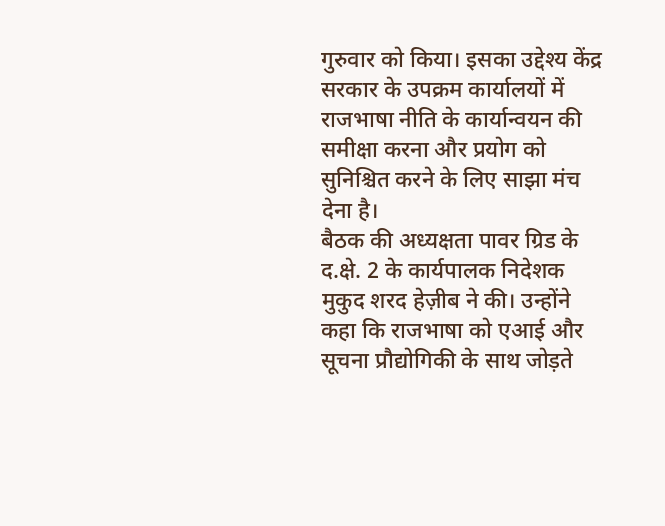गुरुवार को किया। इसका उद्देश्य केंद्र सरकार के उपक्रम कार्यालयों में राजभाषा नीति के कार्यान्वयन की समीक्षा करना और प्रयोग को सुनिश्चित करने के लिए साझा मंच देना है।
बैठक की अध्यक्षता पावर ग्रिड के द.क्षे. 2 के कार्यपालक निदेशक मुकुद शरद हेज़ीब ने की। उन्होंने कहा कि राजभाषा को एआई और सूचना प्रौद्योगिकी के साथ जोड़ते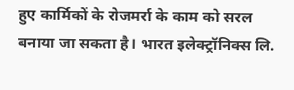हुए कार्मिकों के रोजमर्रा के काम को सरल बनाया जा सकता है। भारत इलेक्ट्रॉनिक्स लि.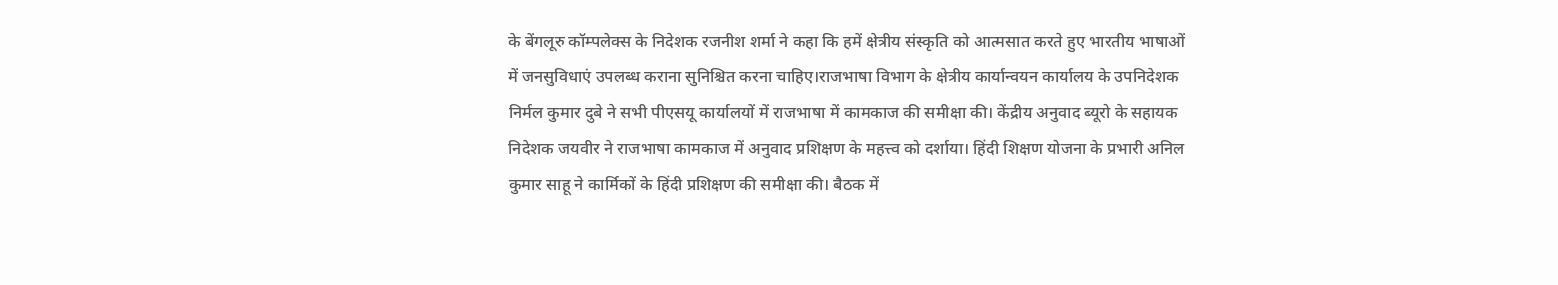के बेंगलूरु कॉम्पलेक्स के निदेशक रजनीश शर्मा ने कहा कि हमें क्षेत्रीय संस्कृति को आत्मसात करते हुए भारतीय भाषाओं में जनसुविधाएं उपलब्ध कराना सुनिश्चित करना चाहिए।राजभाषा विभाग के क्षेत्रीय कार्यान्वयन कार्यालय के उपनिदेशक निर्मल कुमार दुबे ने सभी पीएसयू कार्यालयों में राजभाषा में कामकाज की समीक्षा की। केंद्रीय अनुवाद ब्यूरो के सहायक निदेशक जयवीर ने राजभाषा कामकाज में अनुवाद प्रशिक्षण के महत्त्व को दर्शाया। हिंदी शिक्षण योजना के प्रभारी अनिल कुमार साहू ने कार्मिकों के हिंदी प्रशिक्षण की समीक्षा की। बैठक में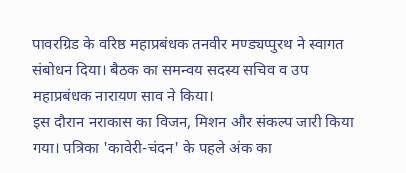पावरग्रिड के वरिष्ठ महाप्रबंधक तनवीर मण्ड्यप्पुरथ ने स्वागत संबोधन दिया। बैठक का समन्वय सदस्य सचिव व उप महाप्रबंधक नारायण साव ने किया।
इस दौरान नराकास का विजन, मिशन और संकल्प जारी किया गया। पत्रिका 'कावेरी-चंदन' के पहले अंक का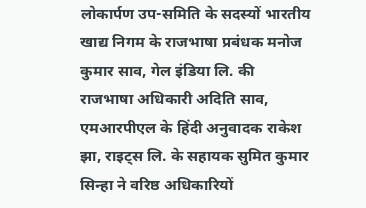लोकार्पण उप-समिति के सदस्यों भारतीय खाद्य निगम के राजभाषा प्रबंधक मनोज कुमार साव, गेल इंडिया लि. की राजभाषा अधिकारी अदिति साव, एमआरपीएल के हिंदी अनुवादक राकेश झा, राइट्स लि. के सहायक सुमित कुमार सिन्हा ने वरिष्ठ अधिकारियों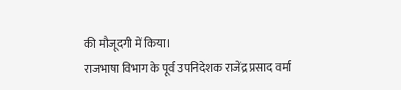की मौजूदगी में किया।
राजभाषा विभाग के पूर्व उपनिदेशक राजेंद्र प्रसाद वर्मा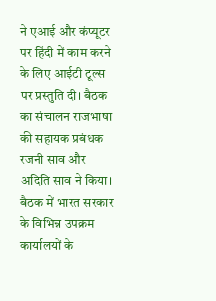ने एआई और कंप्यूटर पर हिंदी में काम करने के लिए आईटी टूल्स पर प्रस्तुति दी। बैठक का संचालन राजभाषा की सहायक प्रबंधक रजनी साव और अदिति साव ने किया। बैठक में भारत सरकार के विभिन्न उपक्रम कार्यालयों के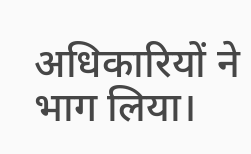अधिकारियों ने भाग लिया।